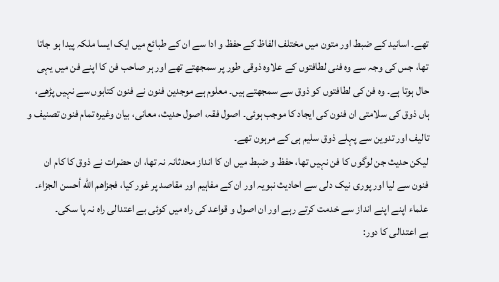تھے۔ اسانید کے ضبط اور متون میں مختلف الفاظ کے حفظ و ادا سے ان کے طبائع میں ایک ایسا ملکہ پیدا ہو جاتا تھا، جس کی وجہ سے وہ فنی لطافتوں کے علاوہ ذوقی طور پر سمجھتے تھے اور ہر صاحب فن کا اپنے فن میں یہی حال ہوتا ہے۔ وہ فن کی لطافتوں کو ذوق سے سمجھتے ہیں۔ معلوم ہے موجدین فنون نے فنون کتابوں سے نہیں پڑھے، ہاں ذوق کی سلامتی ان فنون کی ایجاد کا موجب ہوئی۔ اصول فقہ، اصول حدیث، معانی، بیان وغیرہ تمام فنون تصنیف و تالیف اور تدوین سے پہلے ذوق سلیم ہی کے مرہون تھے۔
لیکن حدیث جن لوگوں کا فن نہیں تھا، حفظ و ضبط میں ان کا انداز محدثانہ نہ تھا، ان حضرات نے ذوق کا کام ان فنون سے لیا اور پوری نیک دلی سے احادیث نبویہ اور ان کے مفاہیم اور مقاصد پر غور کیا، فجزاهم اللّٰه أحسن الجزاء۔ علماء اپنے اپنے انداز سے خدمت کرتے رہے اور ان اصول و قواعد کی راہ میں کوئی بے اعتدالی راہ نہ پا سکی۔
بے اعتدالی کا دور: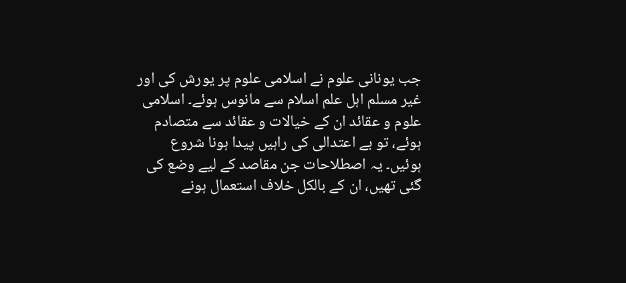جب یونانی علوم نے اسلامی علوم پر یورش کی اور غیر مسلم اہل علم اسلام سے مانوس ہوئے۔ اسلامی علوم و عقائد ان کے خیالات و عقائد سے متصادم ہوئے، تو بے اعتدالی کی راہیں پیدا ہونا شروع ہوئیں۔ یہ اصطلاحات جن مقاصد کے لیے وضع کی گئی تھیں، ان کے بالکل خلاف استعمال ہونے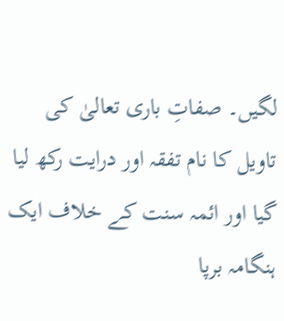لگیں۔ صفاتِ باری تعالیٰ کی تاویل کا نام تفقہ اور درایت رکھ لیا گیا اور ائمہ سنت کے خلاف ایک ہنگامہ برپا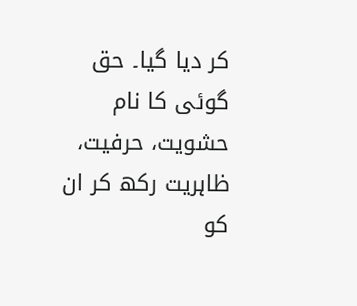کر دیا گیا۔ حق گوئی کا نام حشویت، حرفیت، ظاہریت رکھ کر ان کو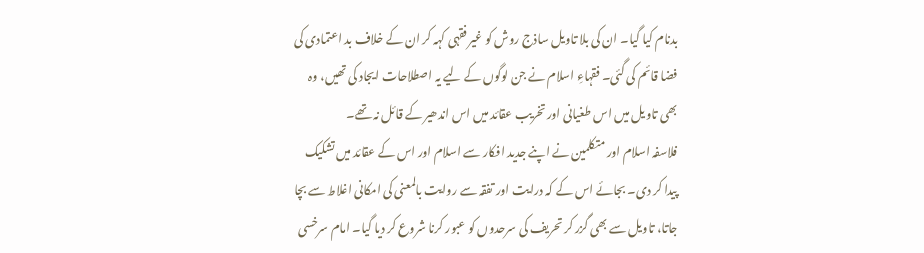بدنام کیا گیا۔ ان کی بلا تاویل ساذج روش کو غیر فقہی کہہ کر ان کے خلاف بد اعتمادی کی فضا قائم کی گئی۔ فقہاءِ اسلام نے جن لوگوں کے لیے یہ اصطلاحات ایجاد کی تھیں، وہ بھی تاویل میں اس طغیانی اور تخریب عقائد میں اس اندھیر کے قائل نہ تھے۔
فلاسفہ اسلام اور متکلمین نے اپنے جدید افکار سے اسلام اور اس کے عقائد میں تشکیک پیدا کر دی۔ بجائے اس کے کہ درایت اور تفقہ سے روایت بالمعنی کی امکانی اغلاط سے بچا جاتا، تاویل سے بھی گزر کر تحریف کی سرحدوں کو عبور کرنا شروع کر دیا گیا۔ امام سرخسی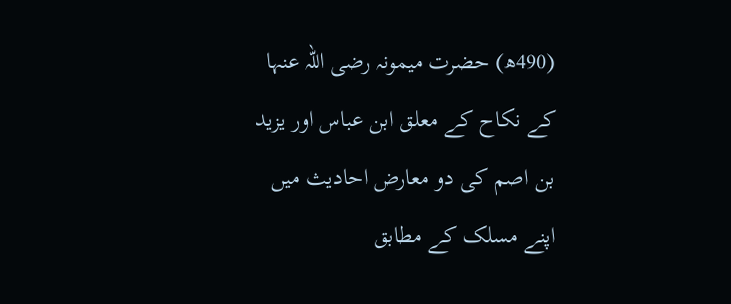(490ھ) حضرت میمونہ رضی اللہ عنہا کے نکاح کے معلق ابن عباس اور یزید بن اصم کی دو معارض احادیث میں اپنے مسلک کے مطابق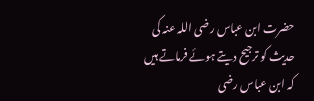حضرت ابن عباس رضی اللہ عنہ کی حدیث کو ترجیح دیتے ہوئے فرماتے ہیں کہ ابن عباس رضی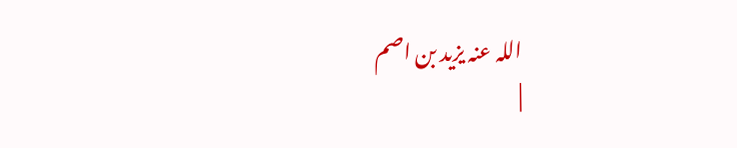اللہ عنہ یزید بن اصم
|